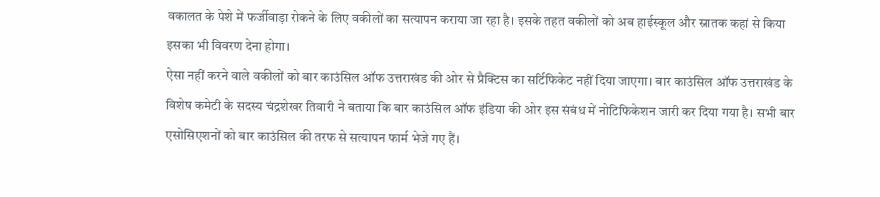वकालत के पेशे में फर्जीवाड़ा रोकने के लिए वकीलों का सत्यापन कराया जा रहा है। इसके तहत वकीलों को अब हाईस्कूल और स्नातक कहां से किया इसका भी विवरण देना होगा।
ऐसा नहीं करने वाले वकीलों को बार काउंसिल ऑफ उत्तराखंड की ओर से प्रैक्टिस का सर्टिफिकेट नहीं दिया जाएगा। बार काउंसिल ऑफ उत्तराखंड के विशेष कमेटी के सदस्य चंद्रशेखर तिवारी ने बताया कि बार काउंसिल ऑफ इंडिया की ओर इस संबंध में नोटिफिकेशन जारी कर दिया गया है। सभी बार एसोसिएशनों को बार काउंसिल की तरफ से सत्यापन फार्म भेजे गए हैं।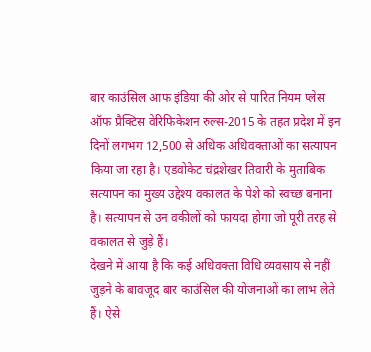बार काउंसिल आफ इंडिया की ओर से पारित नियम प्लेस ऑफ प्रैक्टिस वेरिफिकेशन रुल्स-2015 के तहत प्रदेश में इन दिनों लगभग 12,500 से अधिक अधिवक्ताओं का सत्यापन किया जा रहा है। एडवोकेट चंद्रशेखर तिवारी के मुताबिक सत्यापन का मुख्य उद्देश्य वकालत के पेशे को स्वच्छ बनाना है। सत्यापन से उन वकीलों को फायदा होगा जो पूरी तरह से वकालत से जुड़े हैं।
देखने में आया है कि कई अधिवक्ता विधि व्यवसाय से नहीं जुड़ने के बावजूद बार काउंसिल की योजनाओं का लाभ लेते हैं। ऐसे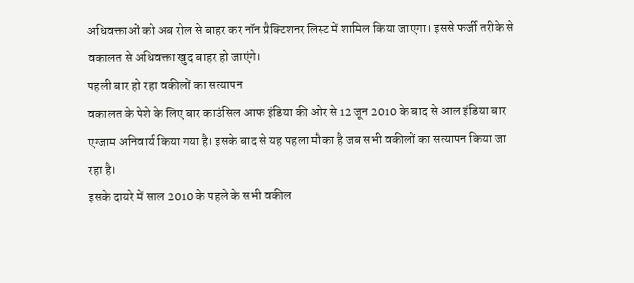अधिवक्ताओं को अब रोल से बाहर कर नॉन प्रैक्टिशनर लिस्ट में शामिल किया जाएगा। इससे फर्जी तरीके से वकालत से अधिवक्ता खुद बाहर हो जाएंगे।
पहली बार हो रहा वकीलों का सत्यापन
वकालत के पेशे के लिए बार काउंसिल आफ इंडिया की ओर से 12 जून 2010 के बाद से आल इंडिया बार एग्जाम अनिवार्य किया गया है। इसके बाद से यह पहला मौका है जब सभी वकीलों का सत्यापन किया जा रहा है।
इसके दायरे में साल 2010 के पहले के सभी वकील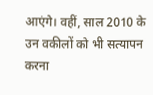आएंगे। वहीं, साल 2010 के उन वकीलों को भी सत्यापन करना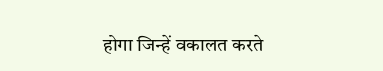होगा जिन्हें वकालत करते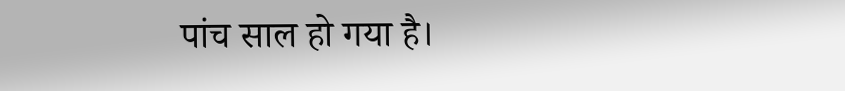पांच साल हो गया है।